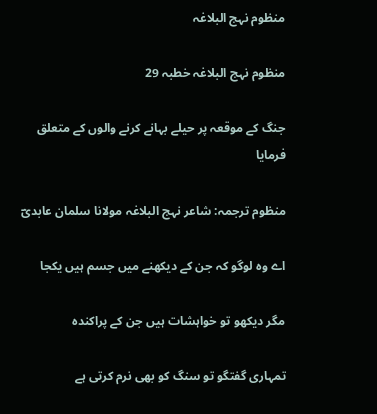منظوم نہج البلاغہ

منظوم نہج البلاغہ خطبہ 29

جنگ کے موقعہ پر حیلے بہانے کرنے والوں کے متعلق فرمایا

منظوم ترجمہ: شاعر نہج البلاغہ مولانا سلمان عابدیؔ

اے وہ لوگو کہ جن کے دیکھنے میں جسم ہیں یکجا

مگر دیکھو تو خواہشات ہیں جن کے پراکندہ

تمہاری گفتگو تو سنگ کو بھی نرم کرتی ہے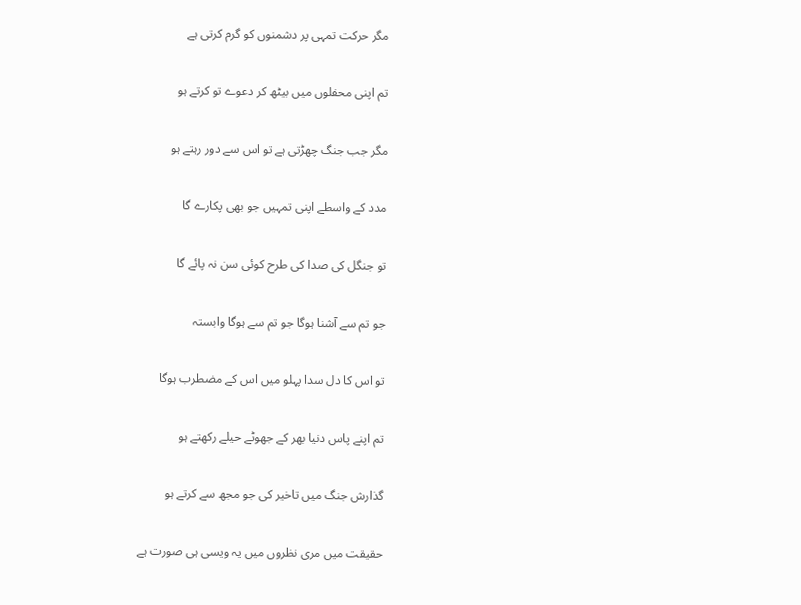مگر حرکت تمہی پر دشمنوں کو گرم کرتی ہے

تم اپنی محفلوں میں بیٹھ کر دعوے تو کرتے ہو

مگر جب جنگ چھڑتی ہے تو اس سے دور رہتے ہو

مدد کے واسطے اپنی تمہیں جو بھی پکارے گا

تو جنگل کی صدا کی طرح کوئی سن نہ پائے گا

جو تم سے آشنا ہوگا جو تم سے ہوگا وابستہ

تو اس کا دل سدا پہلو میں اس کے مضطرب ہوگا

تم اپنے پاس دنیا بھر کے جھوٹے حیلے رکھتے ہو

گذارش جنگ میں تاخیر کی جو مجھ سے کرتے ہو

حقیقت میں مری نظروں میں یہ ویسی ہی صورت ہے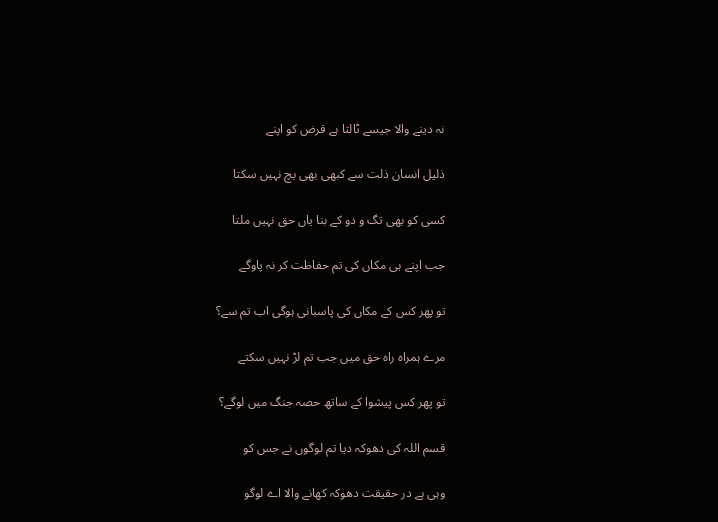نہ دینے والا جیسے ٹالتا ہے قرض کو اپنے

ذلیل انسان ذلت سے کبھی بھی بچ نہیں سکتا

کسی کو بھی تگ و دو کے بنا یاں حق نہیں ملتا

جب اپنے ہی مکاں کی تم حفاظت کر نہ پاوگے

تو پھر کس کے مکاں کی پاسبانی ہوگی اب تم سے؟

مرے ہمراہ راہ حق میں جب تم لڑ نہیں سکتے

تو پھر کس پیشوا کے ساتھ حصہ جنگ میں لوگے؟

قسم اللہ کی دھوکہ دیا تم لوگوں نے جس کو

وہی ہے در حقیقت دھوکہ کھانے والا اے لوگو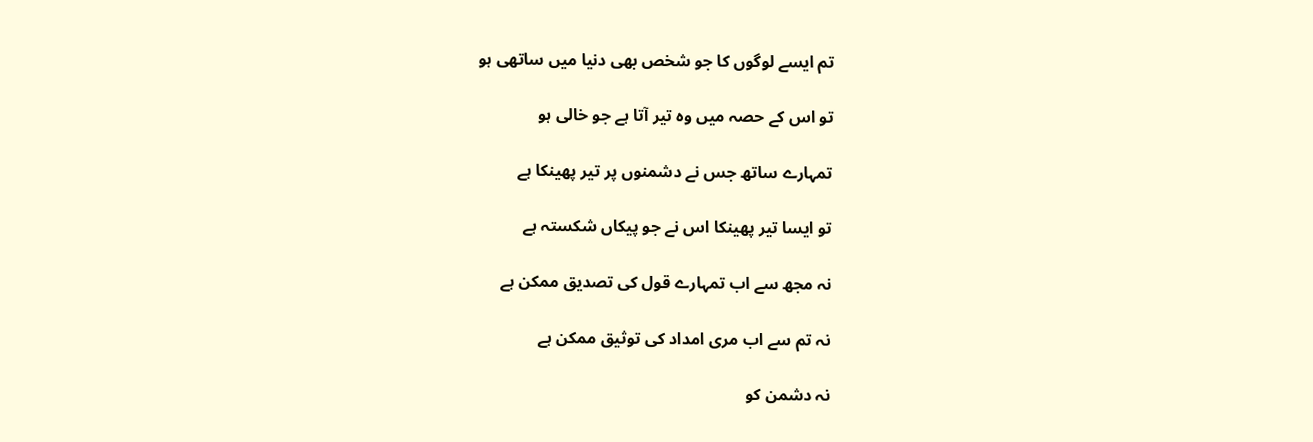تم ایسے لوگوں کا جو شخص بھی دنیا میں ساتھی ہو

تو اس کے حصہ میں وہ تیر آتا ہے جو خالی ہو

تمہارے ساتھ جس نے دشمنوں پر تیر پھینکا ہے

تو ایسا تیر پھینکا اس نے جو پیکاں شکستہ ہے

نہ مجھ سے اب تمہارے قول کی تصدیق ممکن ہے

نہ تم سے اب مری امداد کی توثیق ممکن ہے

نہ دشمن کو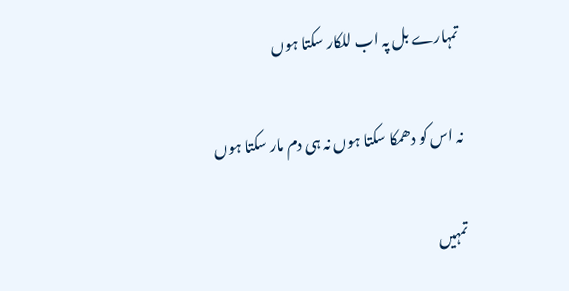تمہارے بل پہ اب للکار سکتا ہوں

نہ اس کو دھمکا سکتا ہوں نہ ہی دم مار سکتا ہوں

تمہیں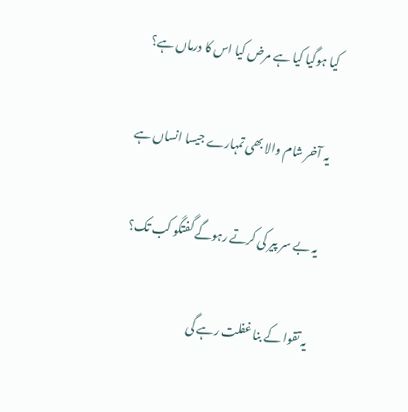کیا ہوگیا کیا ہے مرض کیا اس کا درماں ہے؟

یہ آخر شام والا بھی تمہارے جیسا انساں ہے

یہ بے سر پیر کی کرتے رہوگے گفتگو کب تک؟

یہ تقوا کے بنا غفلت رہے گی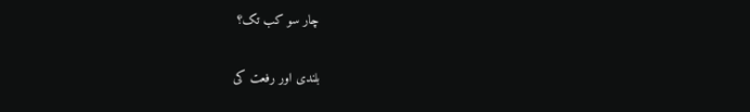چار سو کب تک؟

بلندی اور رفعت کی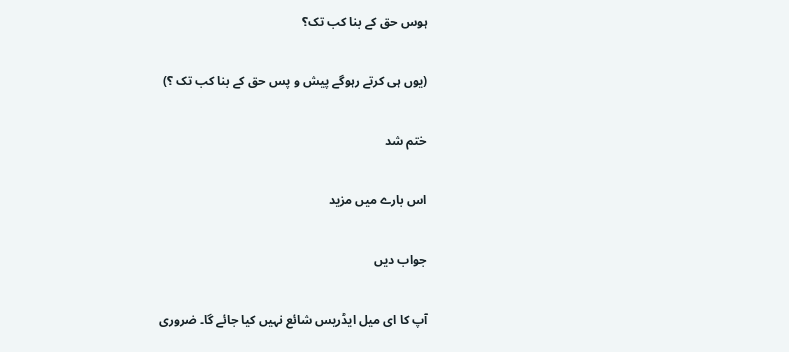ہوس حق کے بنا کب تک؟

(یوں ہی کرتے رہوگے پیش و پس حق کے بنا کب تک ؟)

ختم شد

اس بارے میں مزید

جواب دیں

آپ کا ای میل ایڈریس شائع نہیں کیا جائے گا۔ ضروری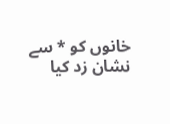خانوں کو * سے نشان زد کیا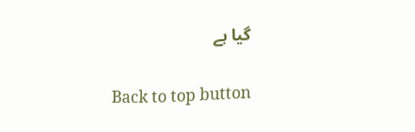گیا ہے

Back to top button